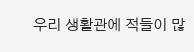우리 생활관에 적들이 많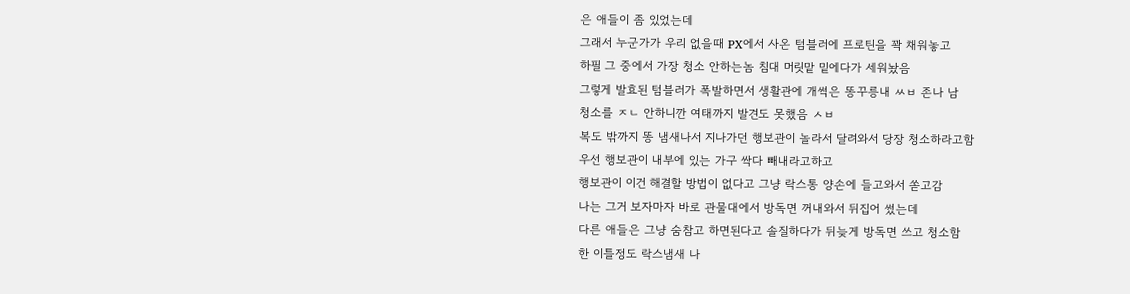은 애들이 좀 있었는데
그래서 누군가가 우리 없을때 PX에서 사온 텀블러에 프로틴을 꽉 채워놓고
하필 그 중에서 가장 청소 안하는놈 침대 머릿맡 밑에다가 세워놨음
그렇게 발효된 텀블러가 폭발하면서 생활관에 개썩은 똥꾸릉내 ㅆㅂ 존나 남
청소를 ㅈㄴ 안하니깐 여태까지 발견도 못했음 ㅅㅂ
복도 밖까지 똥 냄새나서 지나가던 행보관이 놀라서 달려와서 당장 청소하라고함
우선 행보관이 내부에 있는 가구 싹다 빼내라고하고
행보관이 이건 해결할 방법이 없다고 그냥 락스통 양손에 들고와서 쏟고감
나는 그거 보자마자 바로 관물대에서 방독면 꺼내와서 뒤집어 썼는데
다른 애들은 그냥 숨참고 하면된다고 솔질하다가 뒤늦게 방독면 쓰고 청소함
한 이틀정도 락스냄새 나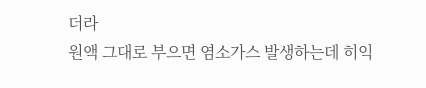더라
원액 그대로 부으면 염소가스 발생하는데 히익